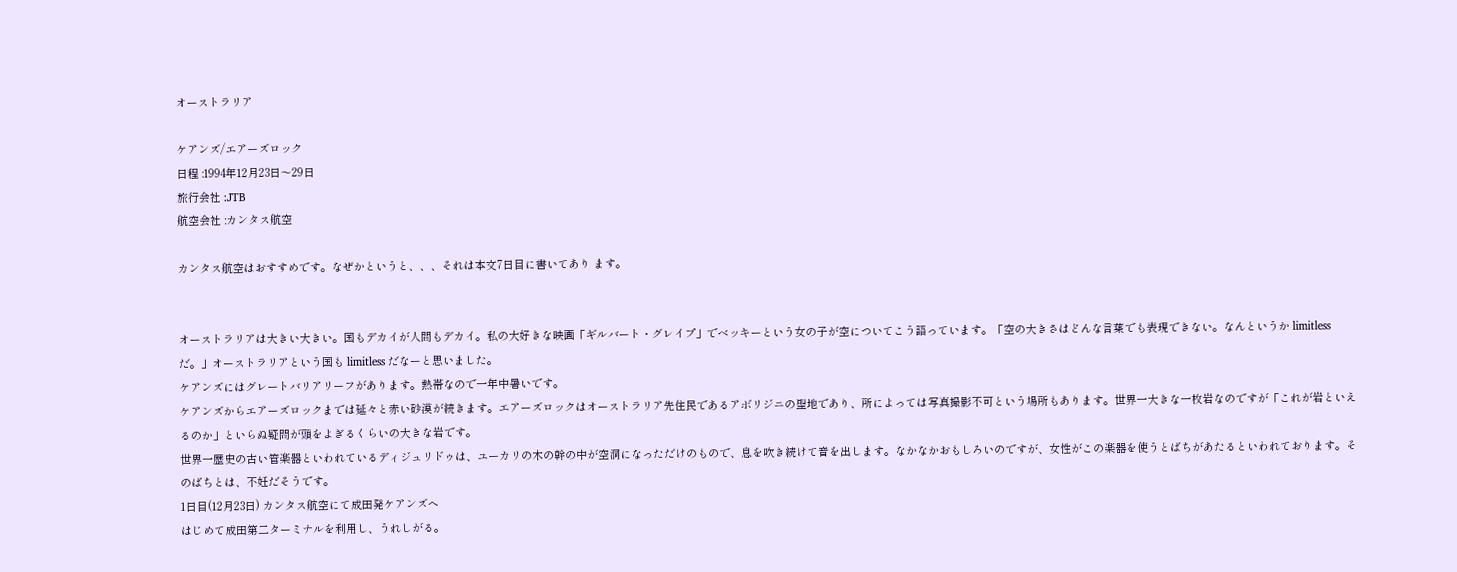オーストラリア

ケアンズ/エアーズロック
日程 :1994年12月23日〜29日
旅行会社 :JTB
航空会社 :カンタス航空

カンタス航空はおすすめです。なぜかというと、、、それは本文7日目に書いてあり ます。


オーストラリアは大きい大きい。国もデカイが人間もデカイ。私の大好きな映画「ギルバート・グレイプ」でベッキーという女の子が空についてこう語っています。「空の大きさはどんな言葉でも表現できない。なんというか limitless だ。」オーストラリアという国も limitless だなーと思いました。
ケアンズにはグレートバリアリーフがあります。熱帯なので一年中暑いです。
ケアンズからエアーズロックまでは延々と赤い砂漠が続きます。エアーズロックはオーストラリア先住民であるアボリジニの聖地であり、所によっては写真撮影不可という場所もあります。世界一大きな一枚岩なのですが「これが岩といえるのか」といらぬ疑問が頭をよぎるくらいの大きな岩です。
世界一歴史の古い管楽器といわれているディジュリドゥは、ユーカリの木の幹の中が空洞になっただけのもので、息を吹き続けて音を出します。なかなかおもしろいのですが、女性がこの楽器を使うとばちがあたるといわれております。そのばちとは、不妊だそうです。
1日目(12月23日) カンタス航空にて成田発ケアンズへ
はじめて成田第二ターミナルを利用し、うれしがる。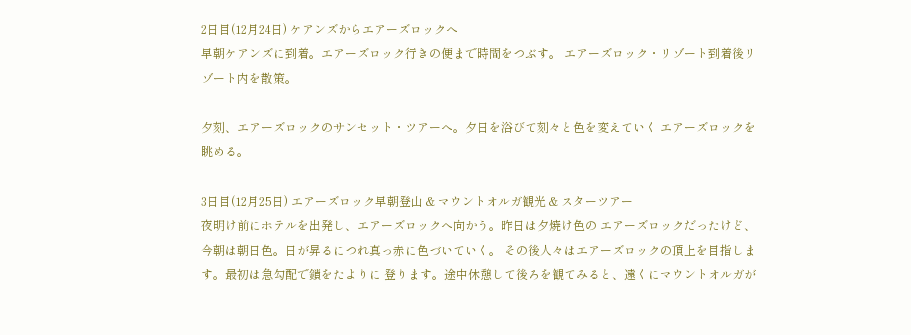2日目(12月24日) ケアンズからエアーズロックへ
早朝ケアンズに到着。エアーズロック行きの便まで時間をつぶす。 エアーズロック・リゾート到着後リゾート内を散策。

夕刻、エアーズロックのサンセット・ツアーへ。夕日を浴びて刻々と色を変えていく エアーズロックを眺める。

3日目(12月25日) エアーズロック早朝登山 & マウントオルガ観光 & スターツアー
夜明け前にホテルを出発し、エアーズロックへ向かう。昨日は夕焼け色の エアーズロックだったけど、今朝は朝日色。日が昇るにつれ真っ赤に色づいていく。 その後人々はエアーズロックの頂上を目指します。最初は急勾配で鎖をたよりに 登ります。途中休憩して後ろを観てみると、遠くにマウントオルガが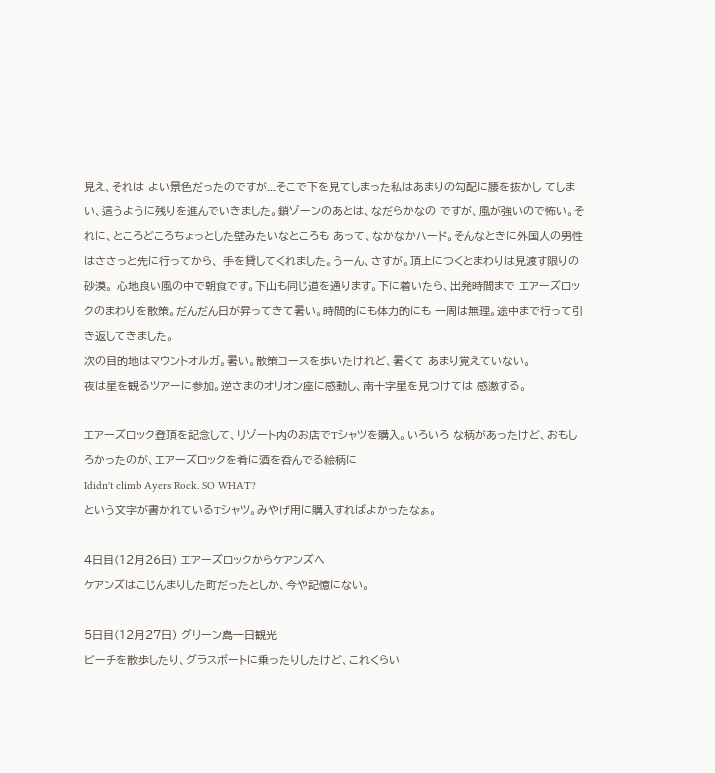見え、それは よい景色だったのですが...そこで下を見てしまった私はあまりの勾配に腰を抜かし てしまい、這うように残りを進んでいきました。鎖ゾーンのあとは、なだらかなの ですが、風が強いので怖い。それに、ところどころちょっとした壁みたいなところも あって、なかなかハード。そんなときに外国人の男性はささっと先に行ってから、 手を貸してくれました。うーん、さすが。頂上につくとまわりは見渡す限りの砂漠。 心地良い風の中で朝食です。下山も同じ道を通ります。下に着いたら、出発時間まで エアーズロックのまわりを散策。だんだん日が昇ってきて暑い。時間的にも体力的にも 一周は無理。途中まで行って引き返してきました。
次の目的地はマウントオルガ。暑い。散策コースを歩いたけれど、暑くて あまり覚えていない。
夜は星を観るツアーに参加。逆さまのオリオン座に感動し、南十字星を見つけては 感激する。

エアーズロック登頂を記念して、リゾート内のお店でTシャツを購入。いろいろ な柄があったけど、おもしろかったのが、エアーズロックを肴に酒を呑んでる絵柄に
Ididn't climb Ayers Rock. SO WHAT?
という文字が書かれているTシャツ。みやげ用に購入すればよかったなぁ。

4日目(12月26日) エアーズロックからケアンズへ
ケアンズはこじんまりした町だったとしか、今や記憶にない。

5日目(12月27日) グリーン島一日観光
ビーチを散歩したり、グラスボートに乗ったりしたけど、これくらい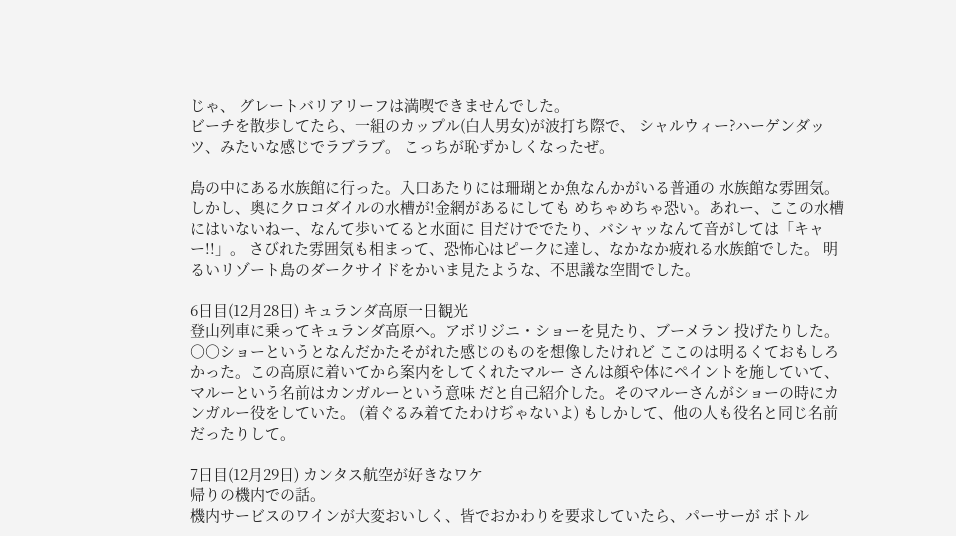じゃ、 グレートバリアリーフは満喫できませんでした。
ビーチを散歩してたら、一組のカップル(白人男女)が波打ち際で、 シャルウィー?ハーゲンダッツ、みたいな感じでラブラブ。 こっちが恥ずかしくなったぜ。

島の中にある水族館に行った。入口あたりには珊瑚とか魚なんかがいる普通の 水族館な雰囲気。しかし、奥にクロコダイルの水槽が!金網があるにしても めちゃめちゃ恐い。あれー、ここの水槽にはいないねー、なんて歩いてると水面に 目だけででたり、バシャッなんて音がしては「キャー!!」。 さびれた雰囲気も相まって、恐怖心はピークに達し、なかなか疲れる水族館でした。 明るいリゾート島のダークサイドをかいま見たような、不思議な空間でした。

6日目(12月28日) キュランダ高原一日観光
登山列車に乗ってキュランダ高原へ。アボリジニ・ショーを見たり、ブーメラン 投げたりした。○○ショーというとなんだかたそがれた感じのものを想像したけれど ここのは明るくておもしろかった。この高原に着いてから案内をしてくれたマルー さんは顔や体にペイントを施していて、マルーという名前はカンガルーという意味 だと自己紹介した。そのマルーさんがショーの時にカンガルー役をしていた。 (着ぐるみ着てたわけぢゃないよ) もしかして、他の人も役名と同じ名前だったりして。

7日目(12月29日) カンタス航空が好きなワケ
帰りの機内での話。
機内サービスのワインが大変おいしく、皆でおかわりを要求していたら、パーサーが ボトル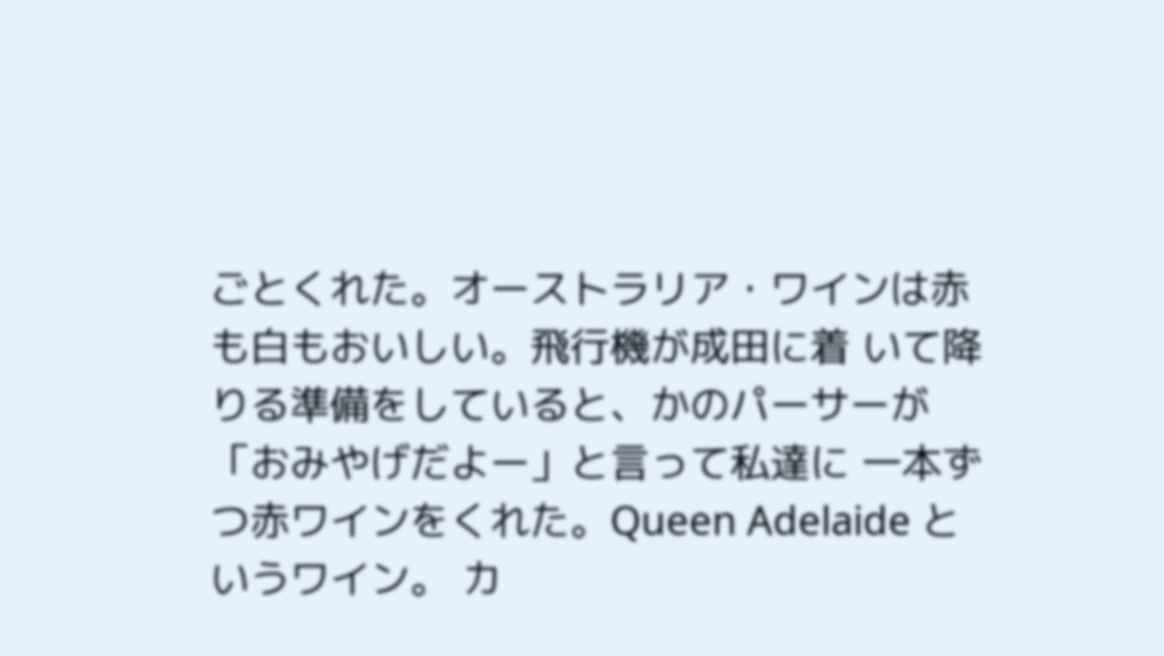ごとくれた。オーストラリア・ワインは赤も白もおいしい。飛行機が成田に着 いて降りる準備をしていると、かのパーサーが「おみやげだよー」と言って私達に 一本ずつ赤ワインをくれた。Queen Adelaide というワイン。 カ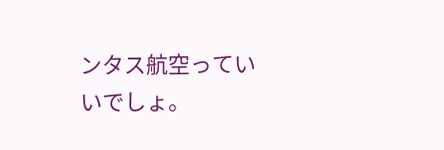ンタス航空っていいでしょ。